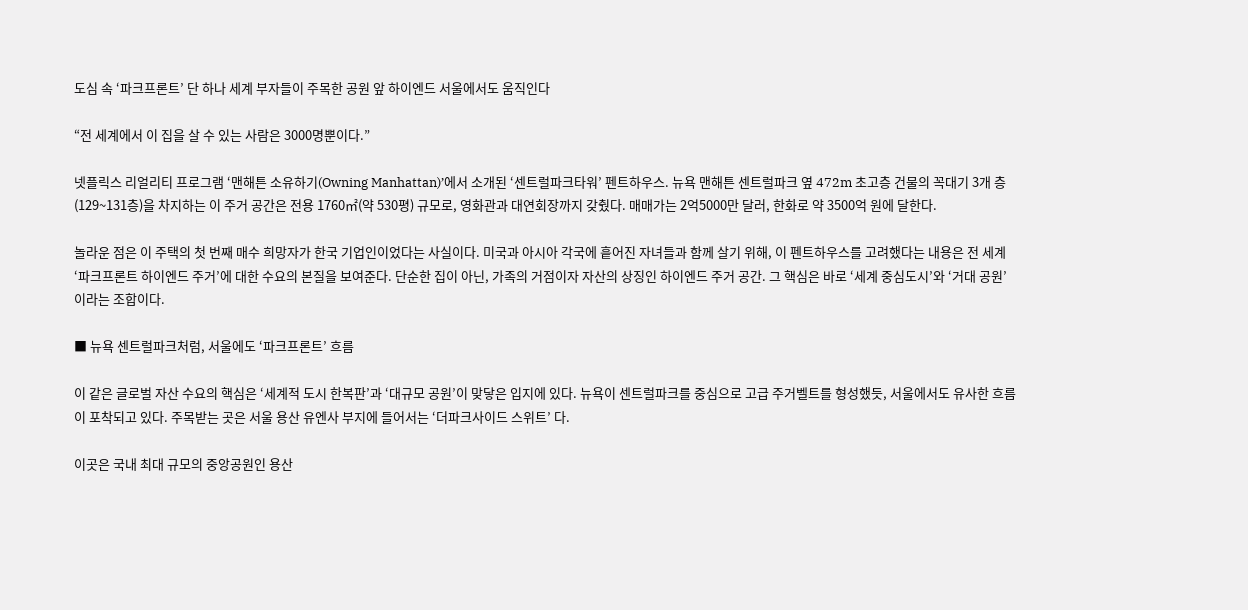도심 속 ‘파크프론트’ 단 하나 세계 부자들이 주목한 공원 앞 하이엔드 서울에서도 움직인다

“전 세계에서 이 집을 살 수 있는 사람은 3000명뿐이다.”

넷플릭스 리얼리티 프로그램 ‘맨해튼 소유하기(Owning Manhattan)’에서 소개된 ‘센트럴파크타워’ 펜트하우스. 뉴욕 맨해튼 센트럴파크 옆 472m 초고층 건물의 꼭대기 3개 층(129~131층)을 차지하는 이 주거 공간은 전용 1760㎡(약 530평) 규모로, 영화관과 대연회장까지 갖췄다. 매매가는 2억5000만 달러, 한화로 약 3500억 원에 달한다.

놀라운 점은 이 주택의 첫 번째 매수 희망자가 한국 기업인이었다는 사실이다. 미국과 아시아 각국에 흩어진 자녀들과 함께 살기 위해, 이 펜트하우스를 고려했다는 내용은 전 세계 ‘파크프론트 하이엔드 주거’에 대한 수요의 본질을 보여준다. 단순한 집이 아닌, 가족의 거점이자 자산의 상징인 하이엔드 주거 공간. 그 핵심은 바로 ‘세계 중심도시’와 ‘거대 공원’이라는 조합이다.

■ 뉴욕 센트럴파크처럼, 서울에도 ‘파크프론트’ 흐름

이 같은 글로벌 자산 수요의 핵심은 ‘세계적 도시 한복판’과 ‘대규모 공원’이 맞닿은 입지에 있다. 뉴욕이 센트럴파크를 중심으로 고급 주거벨트를 형성했듯, 서울에서도 유사한 흐름이 포착되고 있다. 주목받는 곳은 서울 용산 유엔사 부지에 들어서는 ‘더파크사이드 스위트’ 다.

이곳은 국내 최대 규모의 중앙공원인 용산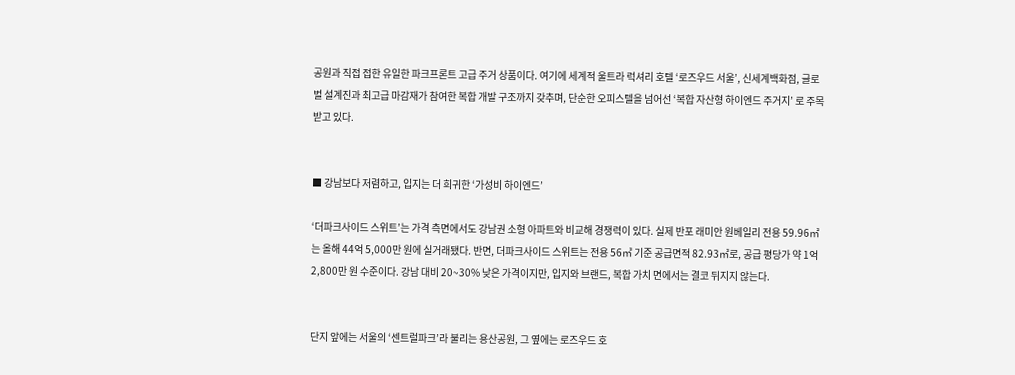공원과 직접 접한 유일한 파크프론트 고급 주거 상품이다. 여기에 세계적 울트라 럭셔리 호텔 ‘로즈우드 서울’, 신세계백화점, 글로벌 설계진과 최고급 마감재가 참여한 복합 개발 구조까지 갖추며, 단순한 오피스텔을 넘어선 ‘복합 자산형 하이엔드 주거지’ 로 주목받고 있다.


■ 강남보다 저렴하고, 입지는 더 희귀한 ‘가성비 하이엔드’

‘더파크사이드 스위트’는 가격 측면에서도 강남권 소형 아파트와 비교해 경쟁력이 있다. 실제 반포 래미안 원베일리 전용 59.96㎡는 올해 44억 5,000만 원에 실거래됐다. 반면, 더파크사이드 스위트는 전용 56㎡ 기준 공급면적 82.93㎡로, 공급 평당가 약 1억 2,800만 원 수준이다. 강남 대비 20~30% 낮은 가격이지만, 입지와 브랜드, 복합 가치 면에서는 결코 뒤지지 않는다.


단지 앞에는 서울의 ‘센트럴파크’라 불리는 용산공원, 그 옆에는 로즈우드 호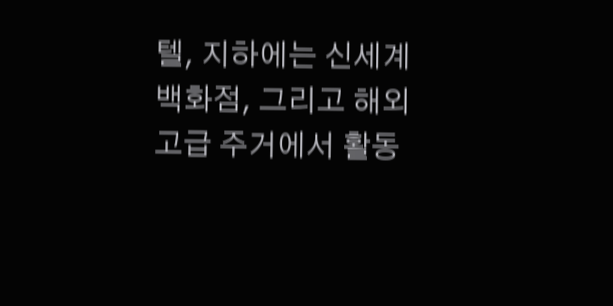텔, 지하에는 신세계백화점, 그리고 해외 고급 주거에서 활동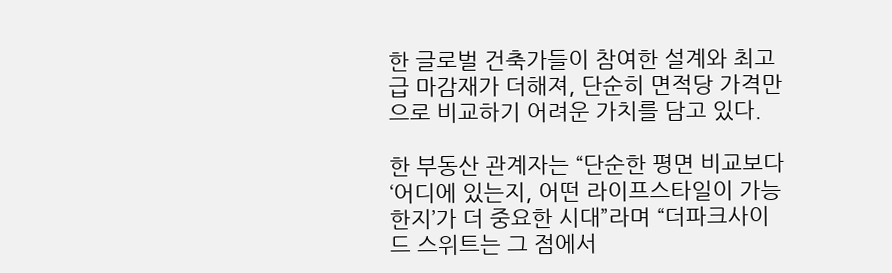한 글로벌 건축가들이 참여한 설계와 최고급 마감재가 더해져, 단순히 면적당 가격만으로 비교하기 어려운 가치를 담고 있다.

한 부동산 관계자는 “단순한 평면 비교보다 ‘어디에 있는지, 어떤 라이프스타일이 가능한지’가 더 중요한 시대”라며 “더파크사이드 스위트는 그 점에서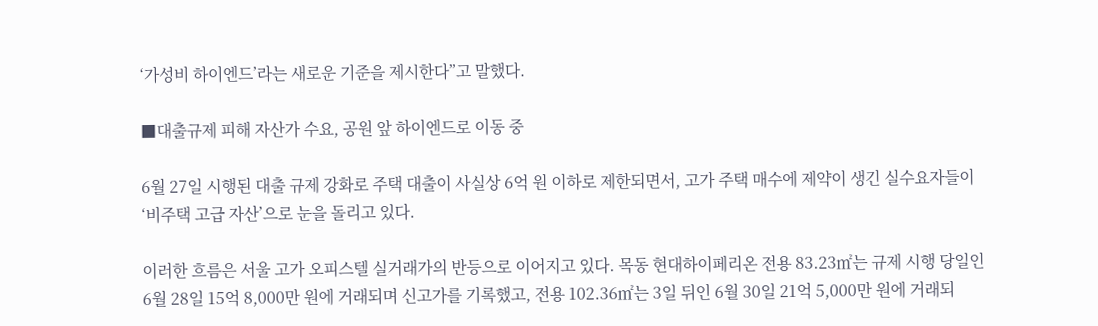‘가성비 하이엔드’라는 새로운 기준을 제시한다”고 말했다.

■대출규제 피해 자산가 수요, 공원 앞 하이엔드로 이동 중

6월 27일 시행된 대출 규제 강화로 주택 대출이 사실상 6억 원 이하로 제한되면서, 고가 주택 매수에 제약이 생긴 실수요자들이 ‘비주택 고급 자산’으로 눈을 돌리고 있다.

이러한 흐름은 서울 고가 오피스텔 실거래가의 반등으로 이어지고 있다. 목동 현대하이페리온 전용 83.23㎡는 규제 시행 당일인 6월 28일 15억 8,000만 원에 거래되며 신고가를 기록했고, 전용 102.36㎡는 3일 뒤인 6월 30일 21억 5,000만 원에 거래되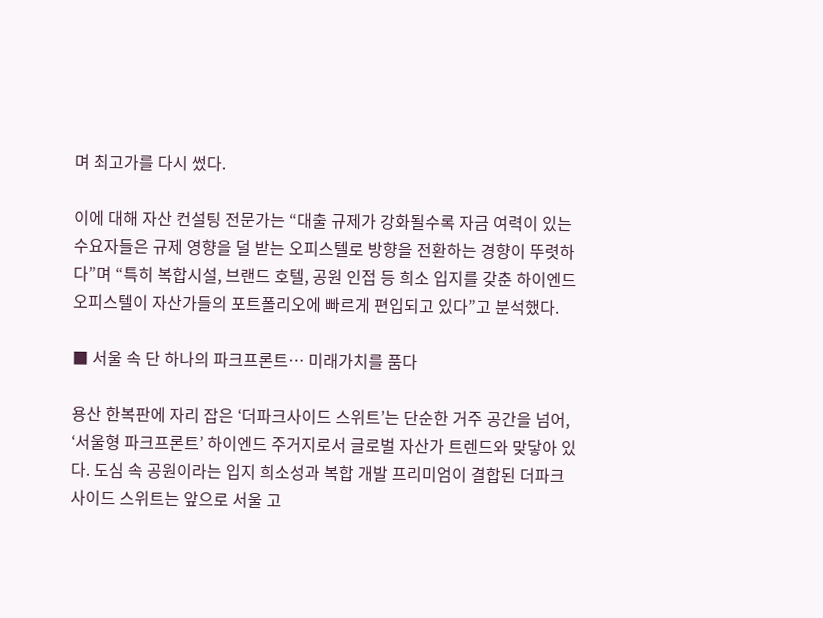며 최고가를 다시 썼다.

이에 대해 자산 컨설팅 전문가는 “대출 규제가 강화될수록 자금 여력이 있는 수요자들은 규제 영향을 덜 받는 오피스텔로 방향을 전환하는 경향이 뚜렷하다”며 “특히 복합시설, 브랜드 호텔, 공원 인접 등 희소 입지를 갖춘 하이엔드 오피스텔이 자산가들의 포트폴리오에 빠르게 편입되고 있다”고 분석했다.

■ 서울 속 단 하나의 파크프론트… 미래가치를 품다

용산 한복판에 자리 잡은 ‘더파크사이드 스위트’는 단순한 거주 공간을 넘어, ‘서울형 파크프론트’ 하이엔드 주거지로서 글로벌 자산가 트렌드와 맞닿아 있다. 도심 속 공원이라는 입지 희소성과 복합 개발 프리미엄이 결합된 더파크사이드 스위트는 앞으로 서울 고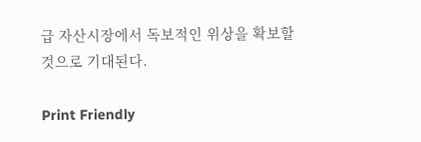급 자산시장에서 독보적인 위상을 확보할 것으로 기대된다.

Print Friendly